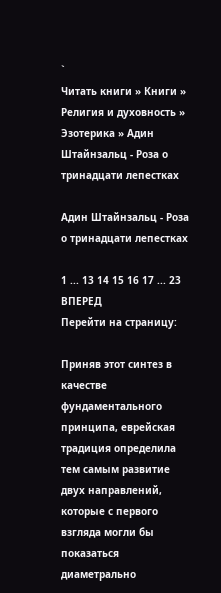`
Читать книги » Книги » Религия и духовность » Эзотерика » Адин Штайнзальц - Роза о тринадцати лепестках

Адин Штайнзальц - Роза о тринадцати лепестках

1 ... 13 14 15 16 17 ... 23 ВПЕРЕД
Перейти на страницу:

Приняв этот синтез в качестве фундаментального принципа, еврейская традиция определила тем самым развитие двух направлений, которые с первого взгляда могли бы показаться диаметрально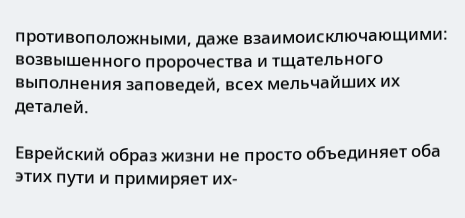противоположными, даже взаимоисключающими: возвышенного пророчества и тщательного выполнения заповедей, всех мельчайших их деталей.

Еврейский образ жизни не просто объединяет оба этих пути и примиряет их-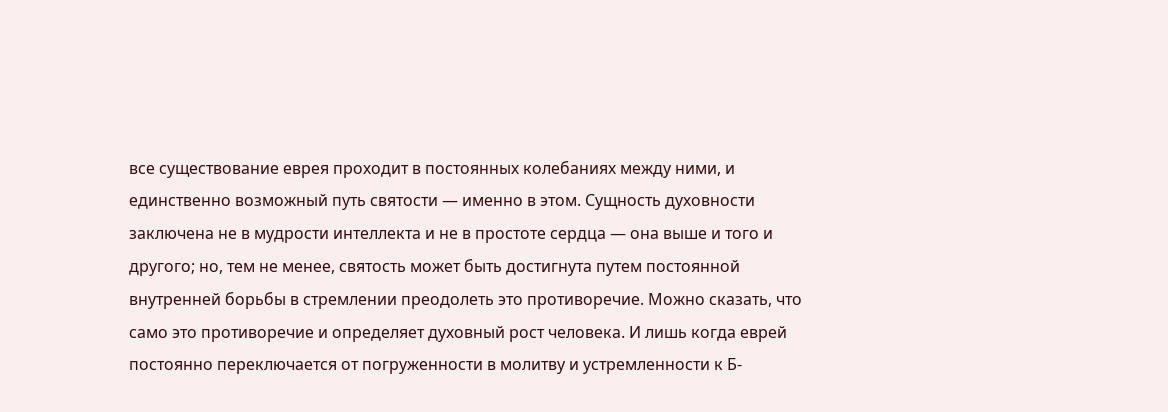все существование еврея проходит в постоянных колебаниях между ними, и единственно возможный путь святости — именно в этом. Сущность духовности заключена не в мудрости интеллекта и не в простоте сердца — она выше и того и другого; но, тем не менее, святость может быть достигнута путем постоянной внутренней борьбы в стремлении преодолеть это противоречие. Можно сказать, что само это противоречие и определяет духовный рост человека. И лишь когда еврей постоянно переключается от погруженности в молитву и устремленности к Б-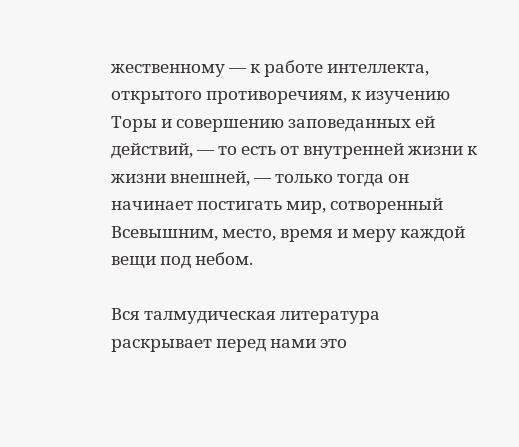жественному — к работе интеллекта, открытого противоречиям, к изучению Торы и совершению заповеданных ей действий, — то есть от внутренней жизни к жизни внешней, — только тогда он начинает постигать мир, сотворенный Всевышним, место, время и меру каждой вещи под небом.

Вся талмудическая литература раскрывает перед нами это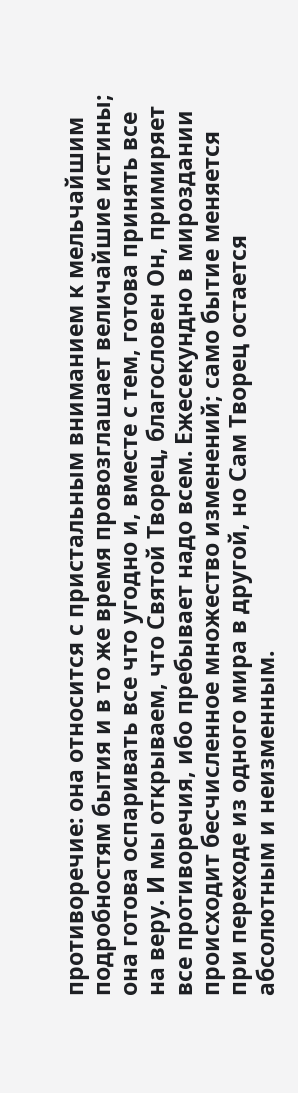противоречие: она относится с пристальным вниманием к мельчайшим подробностям бытия и в то же время провозглашает величайшие истины; она готова оспаривать все что угодно и, вместе с тем, готова принять все на веру. И мы открываем, что Святой Творец, благословен Он, примиряет все противоречия, ибо пребывает надо всем. Ежесекундно в мироздании происходит бесчисленное множество изменений; само бытие меняется при переходе из одного мира в другой, но Сам Творец остается абсолютным и неизменным.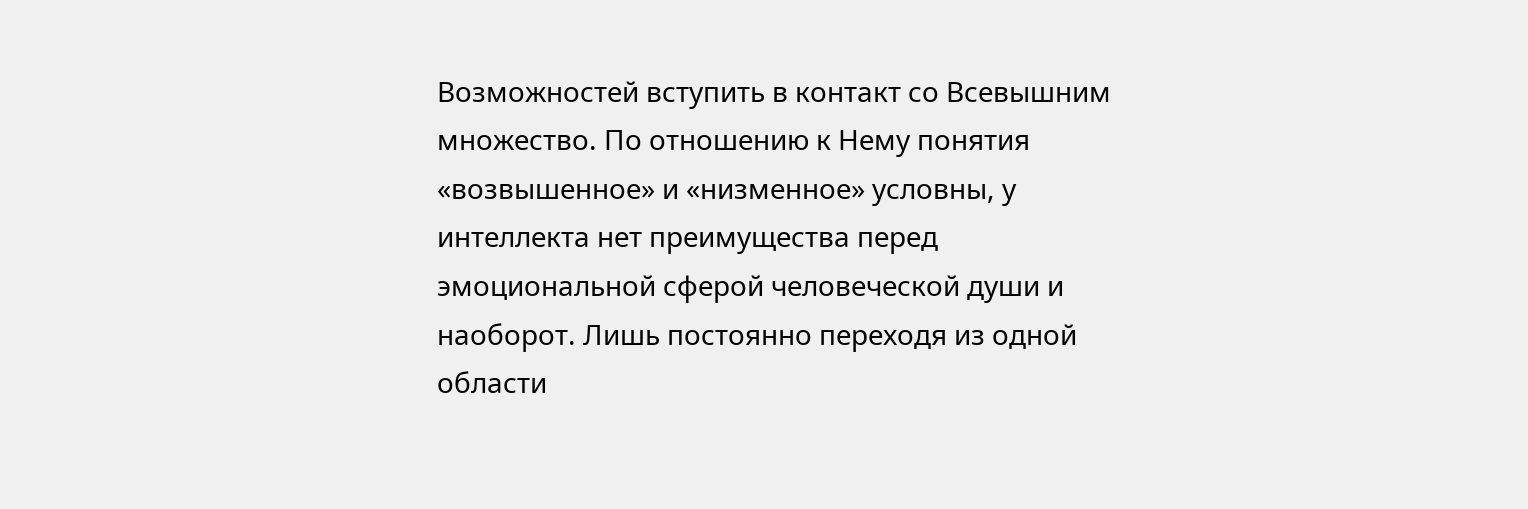Возможностей вступить в контакт со Всевышним множество. По отношению к Нему понятия «возвышенное» и «низменное» условны, у интеллекта нет преимущества перед эмоциональной сферой человеческой души и наоборот. Лишь постоянно переходя из одной области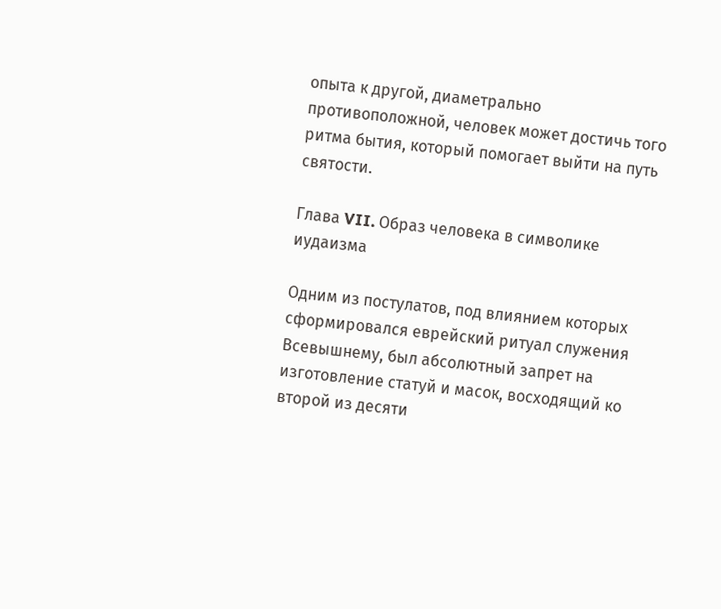опыта к другой, диаметрально противоположной, человек может достичь того ритма бытия, который помогает выйти на путь святости.

Глава VII. Образ человека в символике иудаизма

Одним из постулатов, под влиянием которых сформировался еврейский ритуал служения Всевышнему, был абсолютный запрет на изготовление статуй и масок, восходящий ко второй из десяти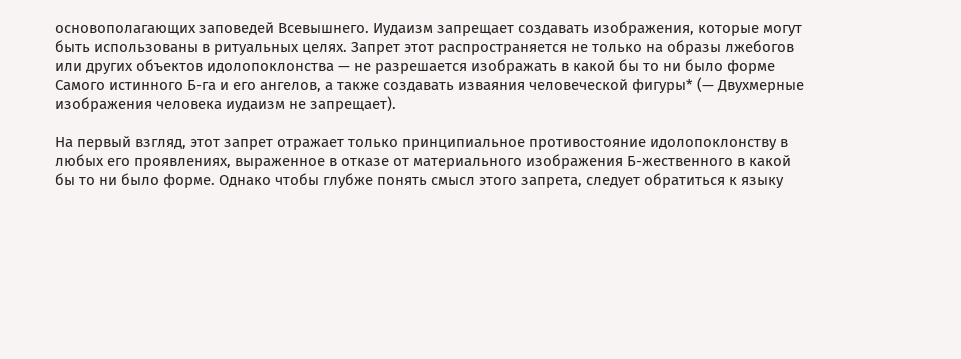основополагающих заповедей Всевышнего. Иудаизм запрещает создавать изображения, которые могут быть использованы в ритуальных целях. Запрет этот распространяется не только на образы лжебогов или других объектов идолопоклонства — не разрешается изображать в какой бы то ни было форме Самого истинного Б-га и его ангелов, а также создавать изваяния человеческой фигуры* (— Двухмерные изображения человека иудаизм не запрещает).

На первый взгляд, этот запрет отражает только принципиальное противостояние идолопоклонству в любых его проявлениях, выраженное в отказе от материального изображения Б-жественного в какой бы то ни было форме. Однако чтобы глубже понять смысл этого запрета, следует обратиться к языку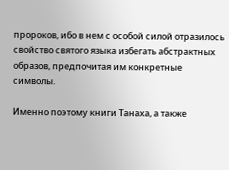пророков, ибо в нем с особой силой отразилось свойство святого языка избегать абстрактных образов, предпочитая им конкретные символы.

Именно поэтому книги Танаха, а также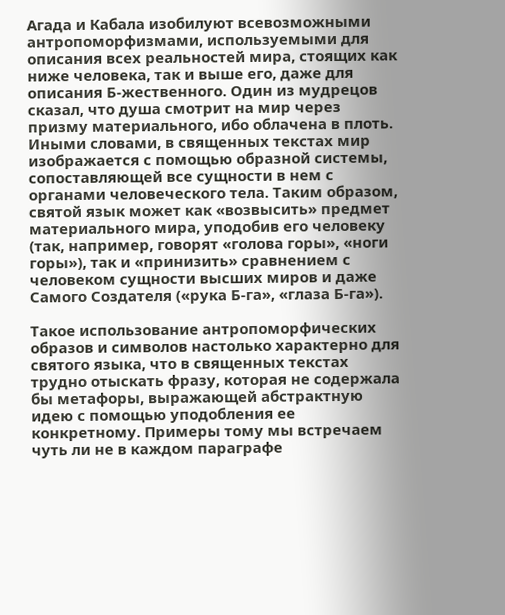Агада и Кабала изобилуют всевозможными антропоморфизмами, используемыми для описания всех реальностей мира, стоящих как ниже человека, так и выше его, даже для описания Б-жественного. Один из мудрецов сказал, что душа смотрит на мир через призму материального, ибо облачена в плоть. Иными словами, в священных текстах мир изображается с помощью образной системы, сопоставляющей все сущности в нем с органами человеческого тела. Таким образом, святой язык может как «возвысить» предмет материального мира, уподобив его человеку (так, например, говорят «голова горы», «ноги горы»), так и «принизить» сравнением с человеком сущности высших миров и даже Самого Создателя («рука Б-га», «глаза Б-га»).

Такое использование антропоморфических образов и символов настолько характерно для святого языка, что в священных текстах трудно отыскать фразу, которая не содержала бы метафоры, выражающей абстрактную идею с помощью уподобления ее конкретному. Примеры тому мы встречаем чуть ли не в каждом параграфе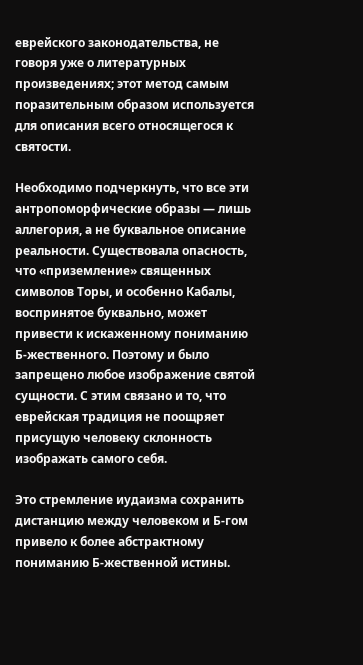еврейского законодательства, не говоря уже о литературных произведениях; этот метод самым поразительным образом используется для описания всего относящегося к святости.

Необходимо подчеркнуть, что все эти антропоморфические образы — лишь аллегория, а не буквальное описание реальности. Существовала опасность, что «приземление» священных символов Торы, и особенно Кабалы, воспринятое буквально, может привести к искаженному пониманию Б-жественного. Поэтому и было запрещено любое изображение святой сущности. С этим связано и то, что еврейская традиция не поощряет присущую человеку склонность изображать самого себя.

Это стремление иудаизма сохранить дистанцию между человеком и Б-гом привело к более абстрактному пониманию Б-жественной истины.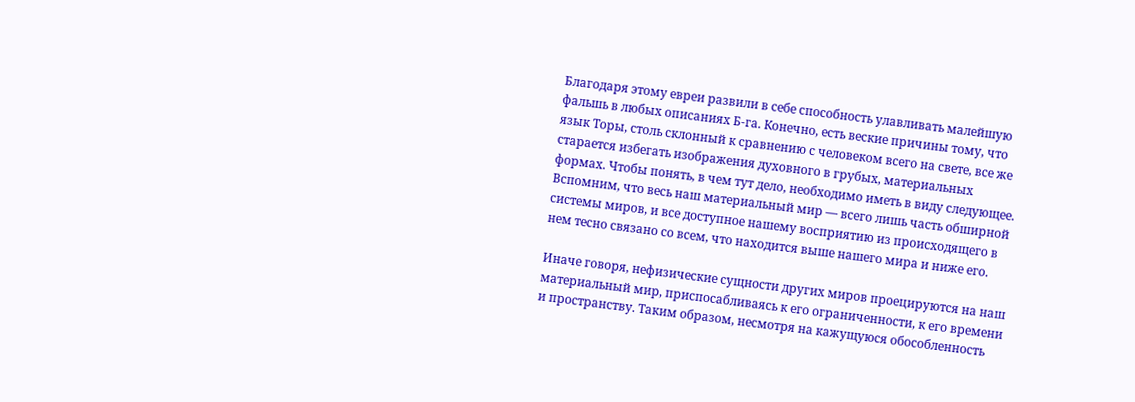Благодаря этому евреи развили в себе способность улавливать малейшую фальшь в любых описаниях Б-га. Конечно, есть веские причины тому, что язык Торы, столь склонный к сравнению с человеком всего на свете, все же старается избегать изображения духовного в грубых, материальных формах. Чтобы понять, в чем тут дело, необходимо иметь в виду следующее. Вспомним, что весь наш материальный мир — всего лишь часть обширной системы миров, и все доступное нашему восприятию из происходящего в нем тесно связано со всем, что находится выше нашего мира и ниже его.

Иначе говоря, нефизические сущности других миров проецируются на наш материальный мир, приспосабливаясь к его ограниченности, к его времени и пространству. Таким образом, несмотря на кажущуюся обособленность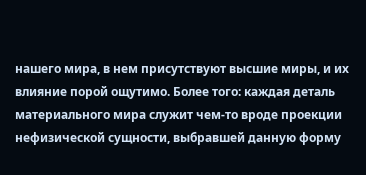нашего мира, в нем присутствуют высшие миры, и их влияние порой ощутимо. Более того: каждая деталь материального мира служит чем-то вроде проекции нефизической сущности, выбравшей данную форму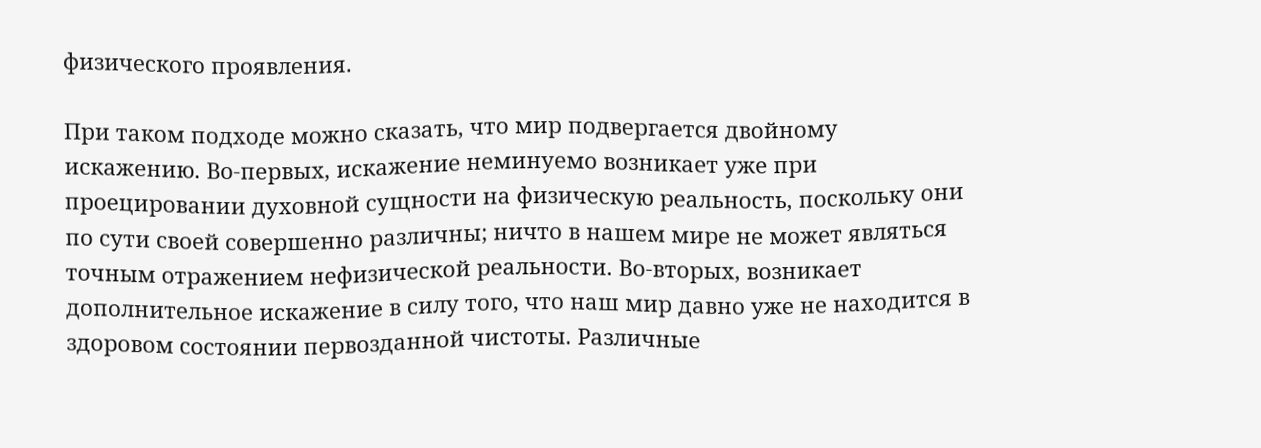физического проявления.

При таком подходе можно сказать, что мир подвергается двойному искажению. Во-первых, искажение неминуемо возникает уже при проецировании духовной сущности на физическую реальность, поскольку они по сути своей совершенно различны; ничто в нашем мире не может являться точным отражением нефизической реальности. Во-вторых, возникает дополнительное искажение в силу того, что наш мир давно уже не находится в здоровом состоянии первозданной чистоты. Различные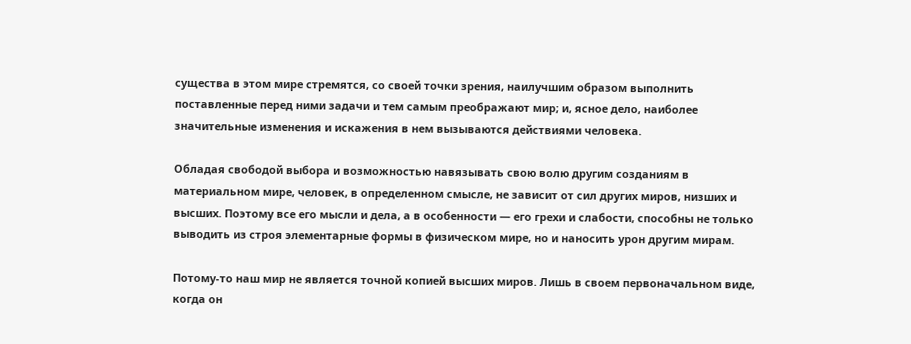существа в этом мире стремятся, со своей точки зрения, наилучшим образом выполнить поставленные перед ними задачи и тем самым преображают мир; и, ясное дело, наиболее значительные изменения и искажения в нем вызываются действиями человека.

Обладая свободой выбора и возможностью навязывать свою волю другим созданиям в материальном мире, человек, в определенном смысле, не зависит от сил других миров, низших и высших. Поэтому все его мысли и дела, а в особенности — его грехи и слабости, способны не только выводить из строя элементарные формы в физическом мире, но и наносить урон другим мирам.

Потому-то наш мир не является точной копией высших миров. Лишь в своем первоначальном виде, когда он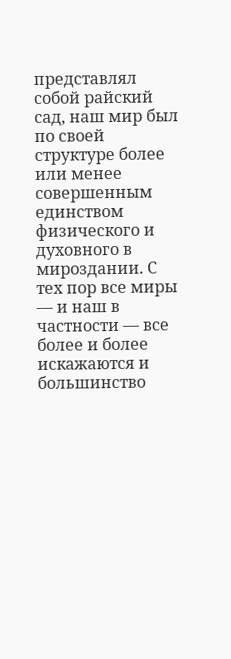представлял собой райский сад, наш мир был по своей структуре более или менее совершенным единством физического и духовного в мироздании. С тех пор все миры — и наш в частности — все более и более искажаются и большинство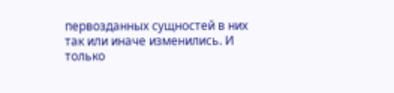первозданных сущностей в них так или иначе изменились. И только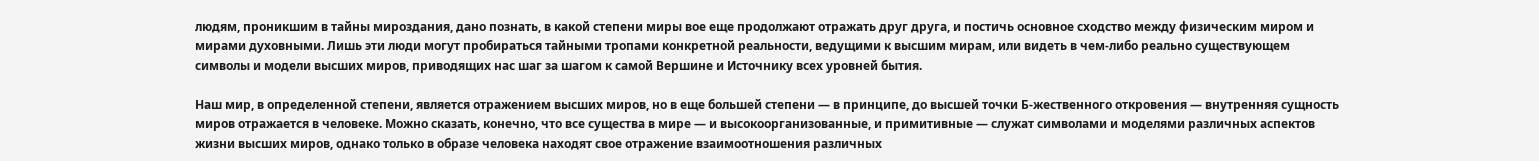людям, проникшим в тайны мироздания, дано познать, в какой степени миры вое еще продолжают отражать друг друга, и постичь основное сходство между физическим миром и мирами духовными. Лишь эти люди могут пробираться тайными тропами конкретной реальности, ведущими к высшим мирам, или видеть в чем-либо реально существующем символы и модели высших миров, приводящих нас шаг за шагом к самой Вершине и Источнику всех уровней бытия.

Наш мир, в определенной степени, является отражением высших миров, но в еще большей степени — в принципе, до высшей точки Б-жественного откровения — внутренняя сущность миров отражается в человеке. Можно сказать, конечно, что все существа в мире — и высокоорганизованные, и примитивные — служат символами и моделями различных аспектов жизни высших миров, однако только в образе человека находят свое отражение взаимоотношения различных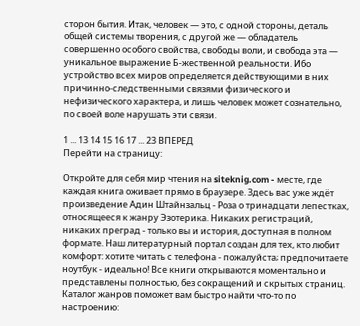сторон бытия. Итак, человек — это, с одной стороны, деталь общей системы творения, с другой же — обладатель совершенно особого свойства, свободы воли, и свобода эта — уникальное выражение Б-жественной реальности. Ибо устройство всех миров определяется действующими в них причинно-следственными связями физического и нефизического характера, и лишь человек может сознательно, по своей воле нарушать эти связи.

1 ... 13 14 15 16 17 ... 23 ВПЕРЕД
Перейти на страницу:

Откройте для себя мир чтения на siteknig.com - месте, где каждая книга оживает прямо в браузере. Здесь вас уже ждёт произведение Адин Штайнзальц - Роза о тринадцати лепестках, относящееся к жанру Эзотерика. Никаких регистраций, никаких преград - только вы и история, доступная в полном формате. Наш литературный портал создан для тех, кто любит комфорт: хотите читать с телефона - пожалуйста; предпочитаете ноутбук - идеально! Все книги открываются моментально и представлены полностью, без сокращений и скрытых страниц. Каталог жанров поможет вам быстро найти что-то по настроению: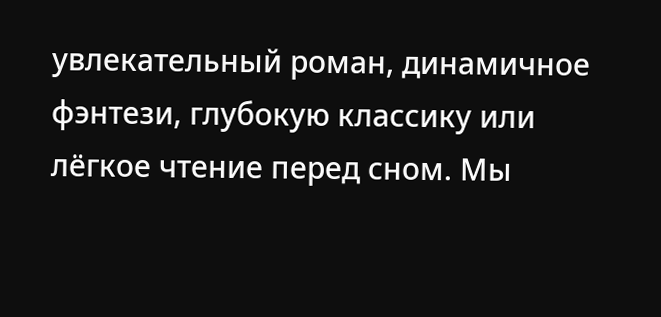увлекательный роман, динамичное фэнтези, глубокую классику или лёгкое чтение перед сном. Мы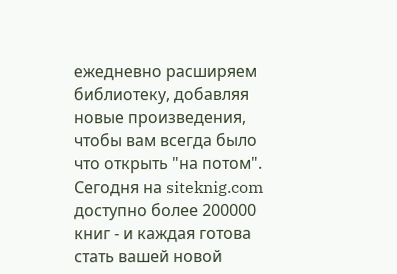ежедневно расширяем библиотеку, добавляя новые произведения, чтобы вам всегда было что открыть "на потом". Сегодня на siteknig.com доступно более 200000 книг - и каждая готова стать вашей новой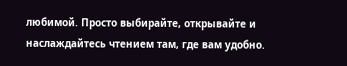любимой. Просто выбирайте, открывайте и наслаждайтесь чтением там, где вам удобно.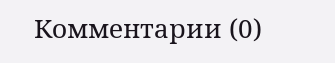Комментарии (0)